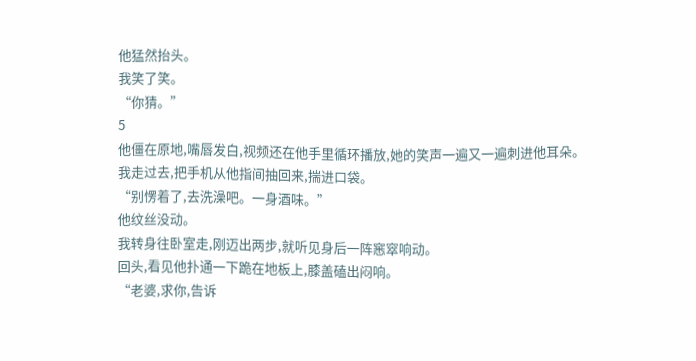他猛然抬头。
我笑了笑。
“你猜。”
5
他僵在原地,嘴唇发白,视频还在他手里循环播放,她的笑声一遍又一遍刺进他耳朵。
我走过去,把手机从他指间抽回来,揣进口袋。
“别愣着了,去洗澡吧。一身酒味。”
他纹丝没动。
我转身往卧室走,刚迈出两步,就听见身后一阵窸窣响动。
回头,看见他扑通一下跪在地板上,膝盖磕出闷响。
“老婆,求你,告诉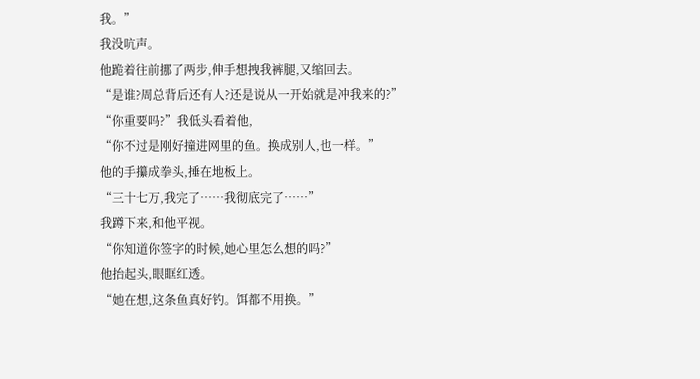我。”
我没吭声。
他跪着往前挪了两步,伸手想拽我裤腿,又缩回去。
“是谁?周总背后还有人?还是说从一开始就是冲我来的?”
“你重要吗?”我低头看着他,
“你不过是刚好撞进网里的鱼。换成别人,也一样。”
他的手攥成拳头,捶在地板上。
“三十七万,我完了……我彻底完了……”
我蹲下来,和他平视。
“你知道你签字的时候,她心里怎么想的吗?”
他抬起头,眼眶红透。
“她在想,这条鱼真好钓。饵都不用换。”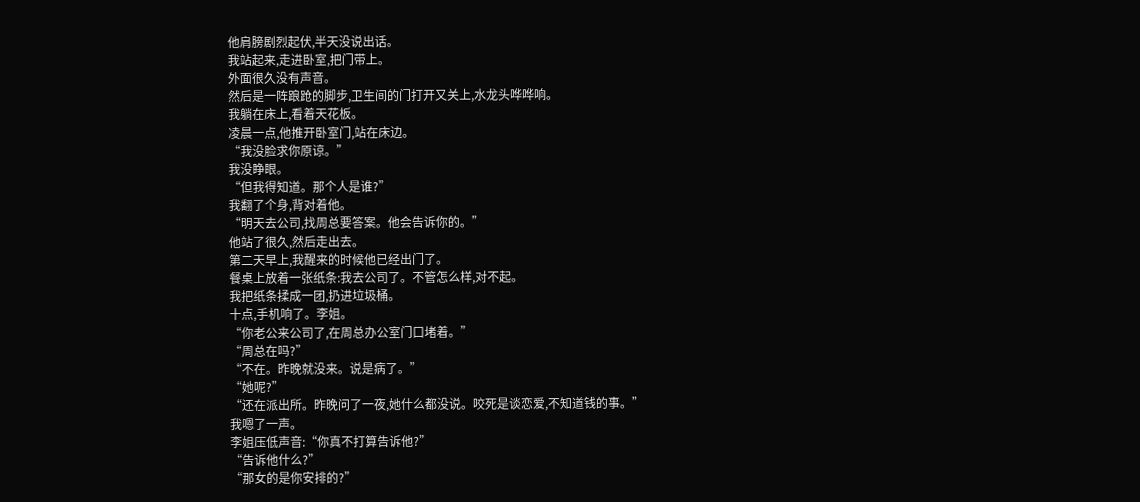他肩膀剧烈起伏,半天没说出话。
我站起来,走进卧室,把门带上。
外面很久没有声音。
然后是一阵踉跄的脚步,卫生间的门打开又关上,水龙头哗哗响。
我躺在床上,看着天花板。
凌晨一点,他推开卧室门,站在床边。
“我没脸求你原谅。”
我没睁眼。
“但我得知道。那个人是谁?”
我翻了个身,背对着他。
“明天去公司,找周总要答案。他会告诉你的。”
他站了很久,然后走出去。
第二天早上,我醒来的时候他已经出门了。
餐桌上放着一张纸条:我去公司了。不管怎么样,对不起。
我把纸条揉成一团,扔进垃圾桶。
十点,手机响了。李姐。
“你老公来公司了,在周总办公室门口堵着。”
“周总在吗?”
“不在。昨晚就没来。说是病了。”
“她呢?”
“还在派出所。昨晚问了一夜,她什么都没说。咬死是谈恋爱,不知道钱的事。”
我嗯了一声。
李姐压低声音:“你真不打算告诉他?”
“告诉他什么?”
“那女的是你安排的?”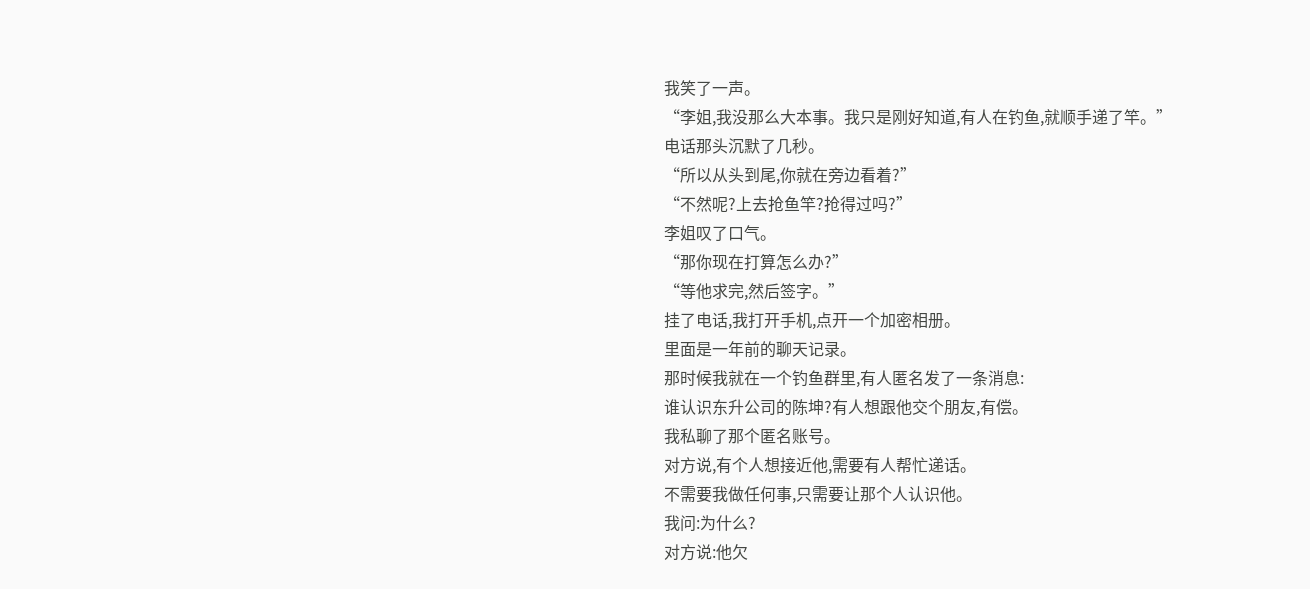我笑了一声。
“李姐,我没那么大本事。我只是刚好知道,有人在钓鱼,就顺手递了竿。”
电话那头沉默了几秒。
“所以从头到尾,你就在旁边看着?”
“不然呢?上去抢鱼竿?抢得过吗?”
李姐叹了口气。
“那你现在打算怎么办?”
“等他求完,然后签字。”
挂了电话,我打开手机,点开一个加密相册。
里面是一年前的聊天记录。
那时候我就在一个钓鱼群里,有人匿名发了一条消息:
谁认识东升公司的陈坤?有人想跟他交个朋友,有偿。
我私聊了那个匿名账号。
对方说,有个人想接近他,需要有人帮忙递话。
不需要我做任何事,只需要让那个人认识他。
我问:为什么?
对方说:他欠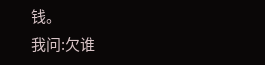钱。
我问:欠谁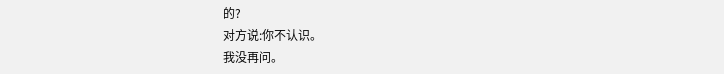的?
对方说:你不认识。
我没再问。